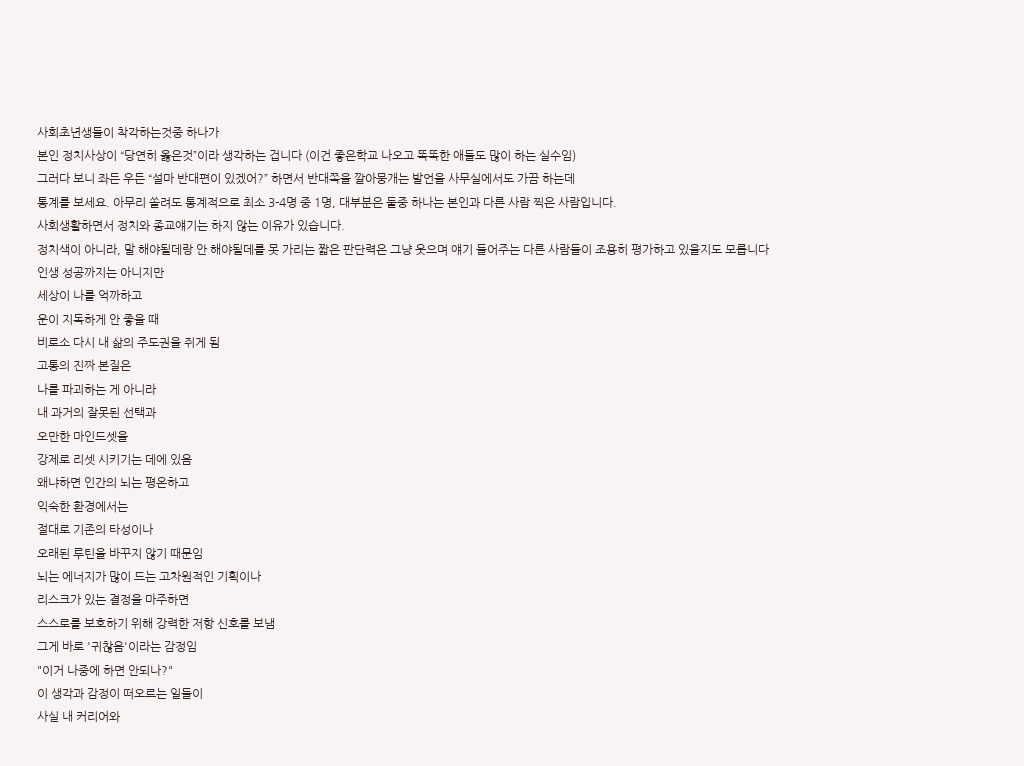사회초년생들이 착각하는것중 하나가
본인 정치사상이 “당연히 옳은것”이라 생각하는 겁니다 (이건 좋은학교 나오고 똑똑한 애들도 많이 하는 실수임)
그러다 보니 좌든 우든 “설마 반대편이 있겠어?” 하면서 반대쪽을 깔아뭉개는 발언을 사무실에서도 가끔 하는데
통계를 보세요. 아무리 쏠려도 통계적으로 최소 3-4명 중 1명, 대부분은 둘중 하나는 본인과 다른 사람 찍은 사람입니다.
사회생활하면서 정치와 종교얘기는 하지 않는 이유가 있습니다.
정치색이 아니라, 말 해야될데랑 안 해야될데를 못 가리는 짧은 판단력은 그냥 웃으며 얘기 들어주는 다른 사람들이 조용히 평가하고 있을지도 모릅니다
인생 성공까지는 아니지만
세상이 나를 억까하고
운이 지독하게 안 좋을 때
비로소 다시 내 삶의 주도권을 쥐게 됨
고통의 진짜 본질은
나를 파괴하는 게 아니라
내 과거의 잘못된 선택과
오만한 마인드셋을
강제로 리셋 시키기는 데에 있음
왜냐하면 인간의 뇌는 평온하고
익숙한 환경에서는
절대로 기존의 타성이나
오래된 루틴을 바꾸지 않기 때문임
뇌는 에너지가 많이 드는 고차원적인 기획이나
리스크가 있는 결정을 마주하면
스스로를 보호하기 위해 강력한 저항 신호를 보냄
그게 바로 '귀찮음'이라는 감정임
"이거 나중에 하면 안되나?"
이 생각과 감정이 떠오르는 일들이
사실 내 커리어와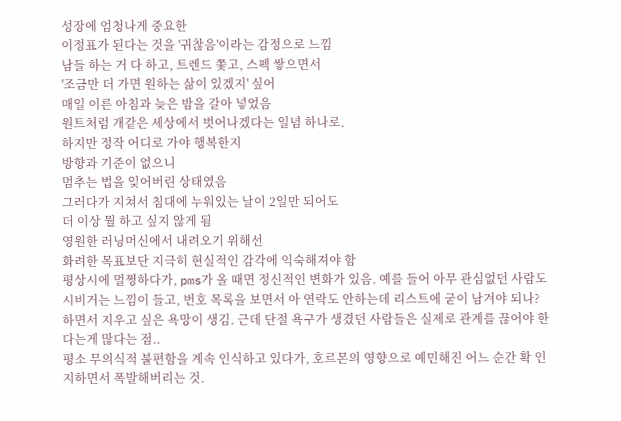성장에 엄청나게 중요한
이정표가 된다는 것을 '귀찮음'이라는 감정으로 느낌
남들 하는 거 다 하고, 트렌드 쫓고, 스펙 쌓으면서
'조금만 더 가면 원하는 삶이 있겠지' 싶어
매일 이른 아침과 늦은 밤을 갈아 넣었음
원트처럼 개같은 세상에서 벗어나겠다는 일념 하나로.
하지만 정작 어디로 가야 행복한지
방향과 기준이 없으니
멈추는 법을 잊어버린 상태였음
그러다가 지쳐서 침대에 누워있는 날이 2일만 되어도
더 이상 뭘 하고 싶지 않게 됨
영원한 러닝머신에서 내려오기 위해선
화려한 목표보단 지극히 현실적인 감각에 익숙해져야 함
평상시에 멀쩡하다가, pms가 올 때면 정신적인 변화가 있음. 예를 들어 아무 관심없던 사람도 시비거는 느낌이 들고, 번호 목록을 보면서 아 연락도 안하는데 리스트에 굳이 남겨야 되나? 하면서 지우고 싶은 욕망이 생김. 근데 단절 욕구가 생겼던 사람들은 실제로 관계를 끊어야 한다는게 많다는 점..
평소 무의식적 불편함을 계속 인식하고 있다가, 호르몬의 영향으로 예민해진 어느 순간 확 인지하면서 폭발해버리는 것.